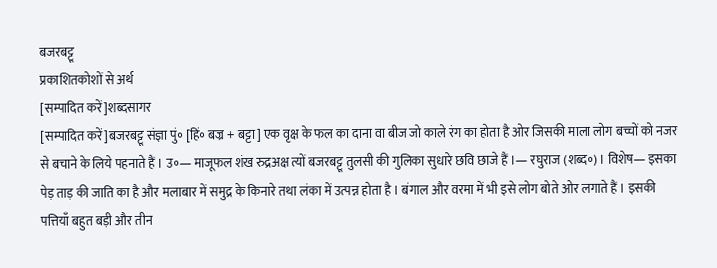बजरबट्टू
प्रकाशितकोशों से अर्थ
[सम्पादित करें]शब्दसागर
[सम्पादित करें]बजरबट्टू संज्ञा पुं॰ [हिं॰ बज्र + बट्टा] एक वृक्ष के फल का दाना वा बीज जो काले रंग का होता है ओर जिसकी माला लोग बच्चों को नजर से बचाने के लिये पहनाते हैं । उ॰— माजूफल शंख रुद्रअक्ष त्यों बजरबट्टू तुलसी की गुलिका सुधारे छवि छाजे हैं ।— रघुराज (शब्द॰) । विशेष— इसका पेड़ ताड़ की जाति का है और मलाबार में समुद्र के किनारे तथा लंका में उत्पन्न होता है । बंगाल और वरमा में भी इसे लोग बोते ओर लगाते हैं । इसकी पत्तियाँ बहुत बड़ी और तीन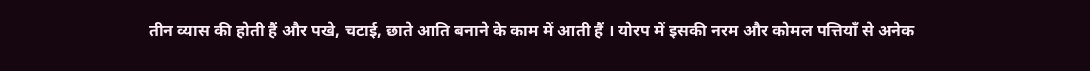तीन व्यास की होती हैं और पखे, चटाई, छाते आति बनाने के काम में आती हैं । योरप में इसकी नरम और कोमल पत्तियाँ से अनेक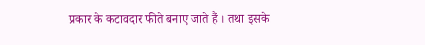प्रकार के कटावदार फीते बनाए जाते हैं । तथा इसके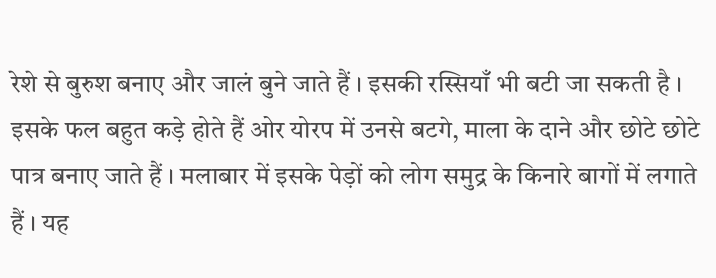रेशे से बुरुश बनाए और जालं बुने जाते हैं । इसकी रस्सियाँ भी बटी जा सकती है । इसके फल बहुत कड़े होते हैं ओर योरप में उनसे बटगे, माला के दाने और छोटे छोटे पात्र बनाए जाते हैं । मलाबार में इसके पेड़ों को लोग समुद्र के किनारे बागों में लगाते हैं । यह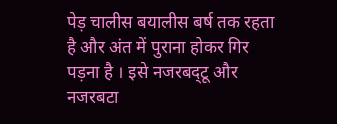पेड़ चालीस बयालीस बर्ष तक रहता है और अंत में पुराना होकर गिर पड़ना है । इसे नजरबद्टू और नजरबटा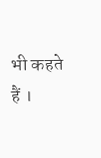भी कहते हैं ।